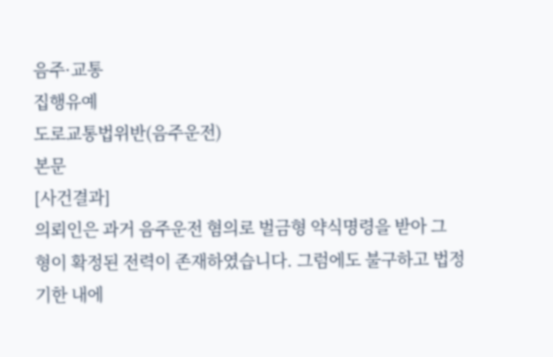음주·교통
집행유예
도로교통법위반(음주운전)
본문
[사건결과]
의뢰인은 과거 음주운전 혐의로 벌금형 약식명령을 받아 그 형이 확정된 전력이 존재하였습니다. 그럼에도 불구하고 법정 기한 내에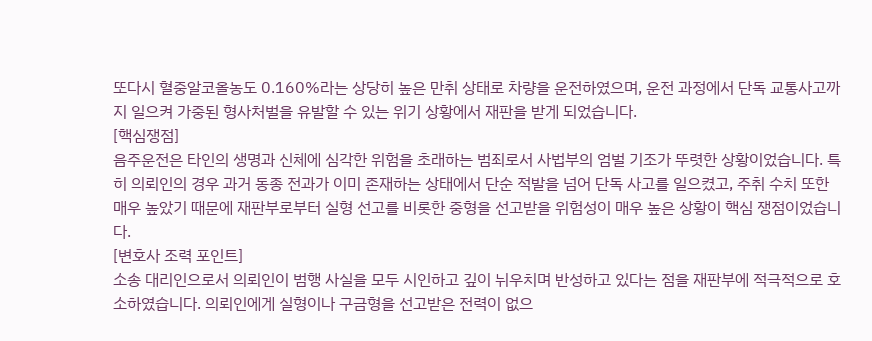또다시 혈중알코올농도 0.160%라는 상당히 높은 만취 상태로 차량을 운전하였으며, 운전 과정에서 단독 교통사고까지 일으켜 가중된 형사처벌을 유발할 수 있는 위기 상황에서 재판을 받게 되었습니다.
[핵심쟁점]
음주운전은 타인의 생명과 신체에 심각한 위험을 초래하는 범죄로서 사법부의 엄벌 기조가 뚜렷한 상황이었습니다. 특히 의뢰인의 경우 과거 동종 전과가 이미 존재하는 상태에서 단순 적발을 넘어 단독 사고를 일으켰고, 주취 수치 또한 매우 높았기 때문에 재판부로부터 실형 선고를 비롯한 중형을 선고받을 위험성이 매우 높은 상황이 핵심 쟁점이었습니다.
[변호사 조력 포인트]
소송 대리인으로서 의뢰인이 범행 사실을 모두 시인하고 깊이 뉘우치며 반성하고 있다는 점을 재판부에 적극적으로 호소하였습니다. 의뢰인에게 실형이나 구금형을 선고받은 전력이 없으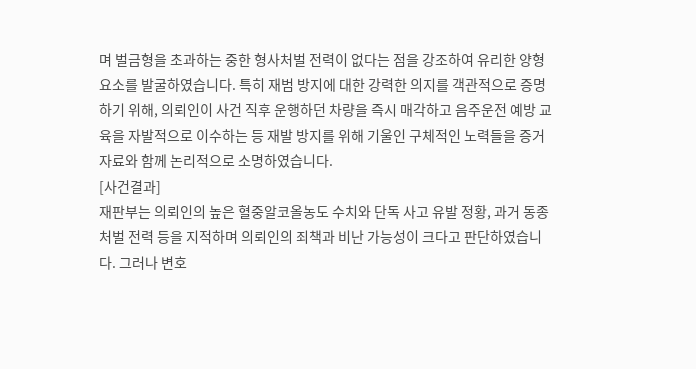며 벌금형을 초과하는 중한 형사처벌 전력이 없다는 점을 강조하여 유리한 양형 요소를 발굴하였습니다. 특히 재범 방지에 대한 강력한 의지를 객관적으로 증명하기 위해, 의뢰인이 사건 직후 운행하던 차량을 즉시 매각하고 음주운전 예방 교육을 자발적으로 이수하는 등 재발 방지를 위해 기울인 구체적인 노력들을 증거자료와 함께 논리적으로 소명하였습니다.
[사건결과]
재판부는 의뢰인의 높은 혈중알코올농도 수치와 단독 사고 유발 정황, 과거 동종 처벌 전력 등을 지적하며 의뢰인의 죄책과 비난 가능성이 크다고 판단하였습니다. 그러나 변호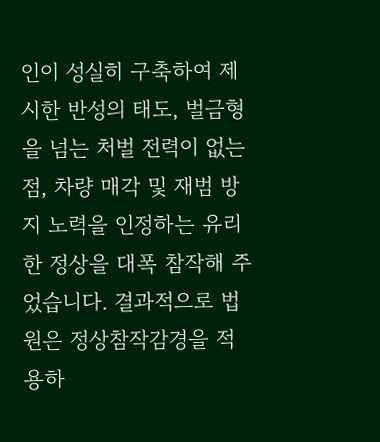인이 성실히 구축하여 제시한 반성의 태도, 벌금형을 넘는 처벌 전력이 없는 점, 차량 매각 및 재범 방지 노력을 인정하는 유리한 정상을 대폭 참작해 주었습니다. 결과적으로 법원은 정상참작감경을 적용하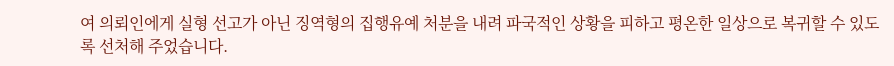여 의뢰인에게 실형 선고가 아닌 징역형의 집행유예 처분을 내려 파국적인 상황을 피하고 평온한 일상으로 복귀할 수 있도록 선처해 주었습니다.